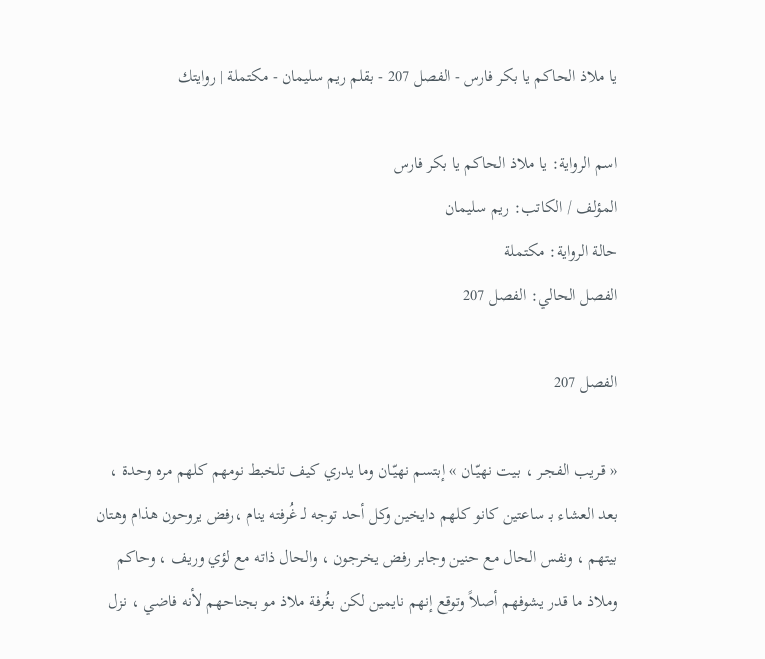يا ملاذ الحاكم يا بكر فارس - الفصل 207 - بقلم ريم سليمان - مكتملة | روايتك

اسم الرواية: يا ملاذ الحاكم يا بكر فارس
المؤلف / الكاتب: ريم سليمان
حالة الرواية: مكتملة
الفصل الحالي: الفصل 207

الفصل 207

« قـريب الفجـر ، بـيت نهيّـان » إبتسم نهيّـان وما يدري كيف تلخبط نومهم كلهم مره وحدة ، بعد العشاء بـ ساعتين كانو كلهم دايخين وكل أحد توجه لـ غُرفته ينام ،رفض يروحون هذام وهتان بيتهم ، ونفس الحال مع حنين وجابر رفض يخرجون ، والحال ذاته مع لؤي وريف ، وحاكم وملاذ ما قدر يشوفهم أصلاً وتوقع إنهم نايمين لكن بغُرفة ملاذ مو بجناحهم لأنه فاضي ، نـزل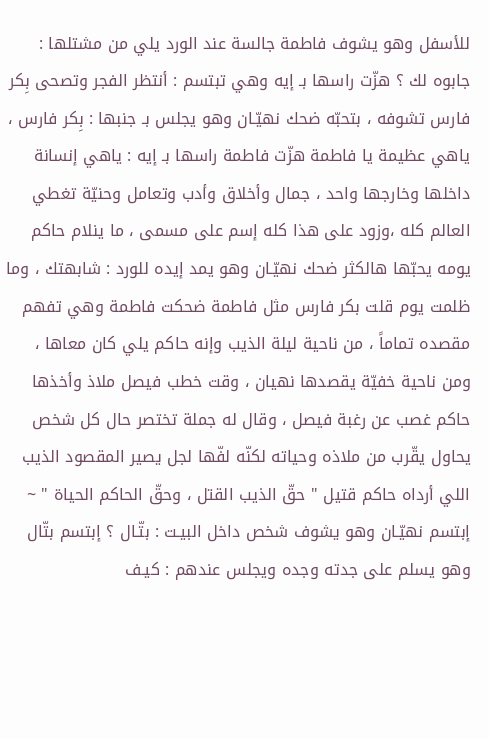للأسفل وهو يشوف فاطمة جالسة عند الورد يلي من مشتلها : جابوه لك ؟ هزّت راسها بـ إيه وهي تبتسم : أنتظر الفجر وتصحى بِكر فارس تشوفه ، بتحبّه ضحك نهيّـان وهو يجلس بـ جنبها : بِكر فارس ، ياهي عظيمة يا فاطمة هزّت فاطمة راسها بـ إيه : ياهي إنسانة داخلها وخارجها واحد ، جمال وأخلاق وأدب وتعامل وحنيّة تغطي العالم كله ،وزود على هذا كله إسم على مسمى ، ما ينلام حاكم يومه يحبّها هالكثر ضحك نهيّـان وهو يمد إيده للورد : شابهتك ، وما ظلمت يوم قلت بكر فارس مثل فاطمة ضحكت فاطمة وهي تفهم مقصده تماماً ، من ناحية ليلة الذيب وإنه حاكم يلي كان معاها ، ومن ناحية خفيّة يقصدها نهيان ، وقت خطب فيصل ملاذ وأخذها حاكم غصب عن رغبة فيصل ، وقال له جملة تختصر حال كل شخص يحاول يقّرب من ملاذه وحياته لكنّه لفّها لجل يصير المقصود الذيب اللي أرداه حاكم قتيل " حقّ الذيب القتل ، وحقّ الحاكم الحياة " ~ إبتسم نهيّـان وهو يشوف شخص داخل البيـت : بتّـال ؟ إبتسم بتّال وهو يسلم على جدته وجده ويجلس عندهم : كيـف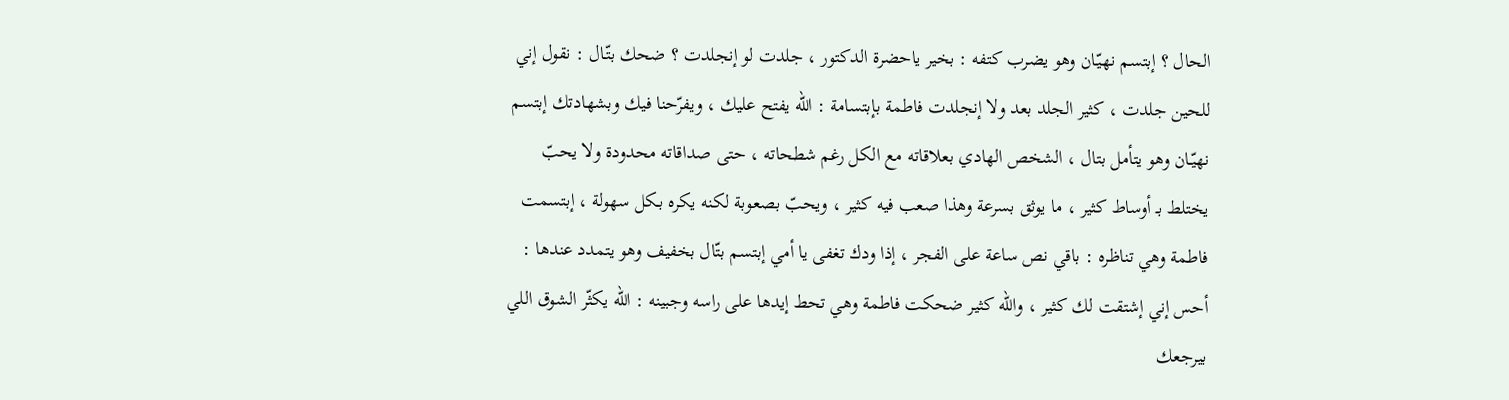الحال ؟ إبتسم نهيّـان وهو يضرب كتفه : بخير ياحضرة الدكتور ، جلدت لو إنجلدت ؟ ضحك بتّـال : نقول إني للحين جلدت ، كثير الجلد بعد ولا إنجلدت فاطمة بإبتسامة : الله يفتح عليك ، ويفرّحنا فيك وبشهادتك إبتسم نهيّـان وهو يتأمل بتال ، الشخص الهادي بعلاقاته مع الكل رغم شطحاته ، حتى صداقاته محدودة ولا يحبّ يختلط بـ أوساط كثير ، ما يوثق بسرعة وهذا صعب فيه كثير ، ويحبّ بصعوبة لكنه يكره بـكل سهولة ، إبتسمت فاطمة وهي تناظره : باقي نص ساعة على الفجر ، إذا ودك تغفى يا أمي إبتسم بتّال بخفيف وهو يتمدد عندها : أحس إني إشتقت لك كثير ، والله كثير ضحكت فاطمة وهي تحط إيدها على راسه وجبينه : الله يكثّر الشوق اللي بيرجعك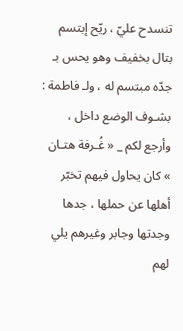تنسدح عليّ ، ريّح إبتسم بتال بخفيف وهو يحس بـ جدّه مبتسم له ، ولـ فاطمة : بشـوف الوضع داخل ، وأرجع لكم _ « غُـرفة هتـان » كان يحاول فيهم تخبّر أهلها عن حملها ، جدها وجدتها وجابر وغيرهم يلي لهم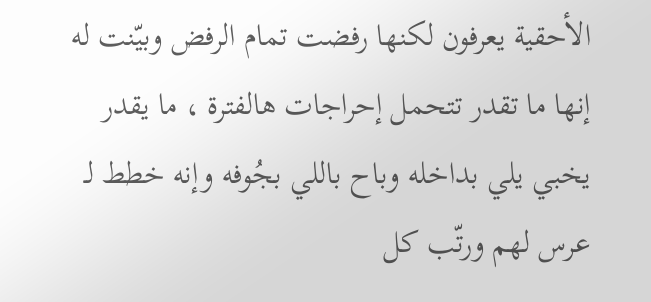الأحقية يعرفون لكنها رفضت تمام الرفض وبيّنت له إنها ما تقدر تتحمل إحراجات هالفترة ، ما يقدر يخبي يلي بداخله وباح باللي بجُوفه وإنه خطط لـ عرس لهم ورتّب كل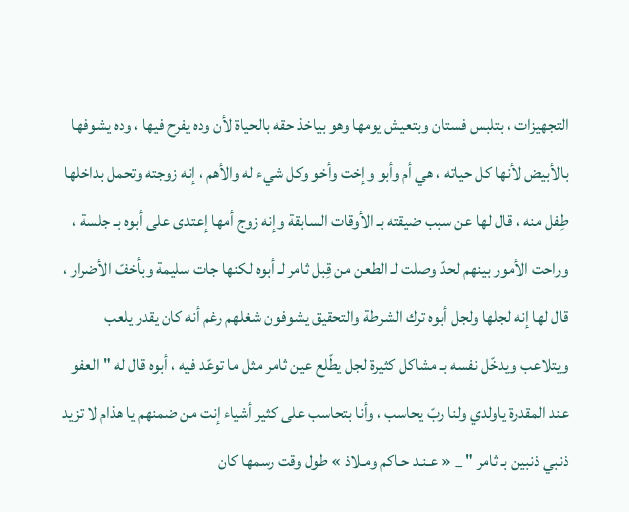التجهيزات ، بتلبس فستان وبتعيش يومها وهو بياخذ حقه بالحياة لأن وده يفرح فيها ، وده يشوفها بالأبيض لأنها كل حياته ، هي أم وأبو وإخت وأخو وكل شيء له والأهم ، إنه زوجته وتحمل بداخلها طِفل منه ، قال لها عن سبب ضيقته بـ الأوقات السابقة وإنه زوج أمها إعتدى على أبوه بـ جلسة ، وراحت الأمور بينهم لحدّ وصلت لـ الطعن من قِبل ثامر لـ أبوه لكنها جات سليمة وبأخفّ الأضرار ، قال لها إنه لجلها ولجل أبوه ترك الشرطة والتحقيق يشوفون شغلهم رغم أنه كان يقدر يلعب ويتلاعب ويدخّل نفسه بـ مشاكل كثيرة لجل يطّلع عين ثامر مثل ما توعّد فيه ، أبوه قال له " العفو عند المقدرة ياولدي ولنا ربّ يحاسب ، وأنا بتحاسب على كثير أشياء إنت من ضمنهم يا هذام لا تزيد ذنبي ذنبين بـ ثامر " _ « عـنـد حـاكم ومـلاذ » طول وقت رسمها كان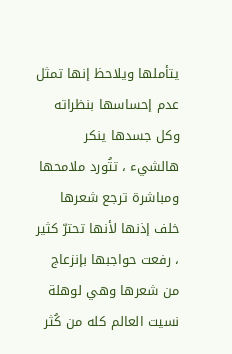يتأملها ويلاحظ إنها تمثل عدم إحساسها بنظراته وكل جسدها ينكر هالشيء ، تتُورد ملامحها ومباشرة ترجع شعرها خلف إذنها لأنها تحترّ كثير ، رفعت حواجبها بإنزعاج من شعرها وهي لوهلة نسيت العالم كله من كُثر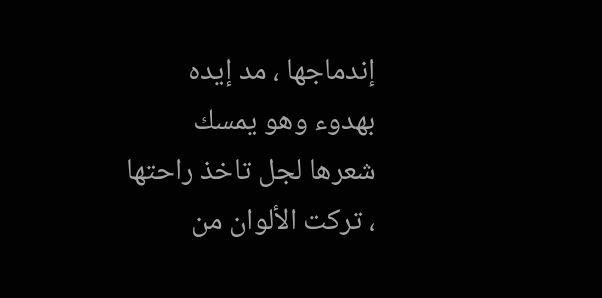إندماجها ، مد إيده بهدوء وهو يمسك شعرها لجل تاخذ راحتها ، تركت الألوان من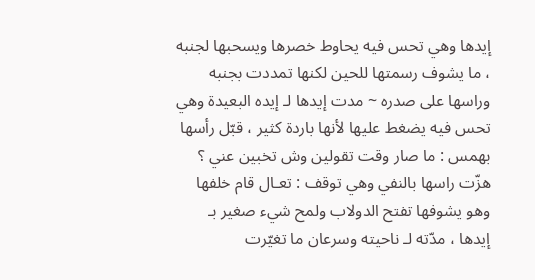إيدها وهي تحس فيه يحاوط خصرها ويسحبها لجنبه ، ما يشوف رسمتها للحين لكنها تمددت بجنبه وراسها على صدره ~ مدت إيدها لـ إيده البعيدة وهي تحس فيه يضغط عليها لأنها باردة كثير ، قبّل رأسها بهمس : ما صار وقت تقولين وش تخبين عني ؟ هزّت راسها بالنفي وهي توقف : تعـال قام خلفها وهو يشوفها تفتح الدولاب ولمح شيء صغير بـ إيدها ، مدّته لـ ناحيته وسرعان ما تغيّرت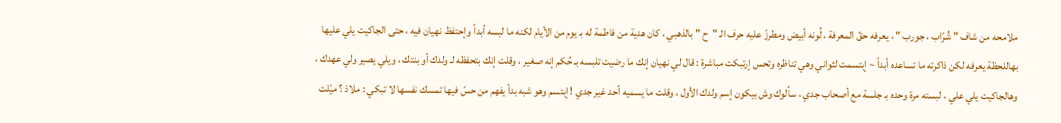ملامحه من شاف " شُرّاب ، جورب " ، يعرفه حقّ المعرفة ، لُونه أبيض ومطرزّ عليه حرف الـ "ح " بالذهبي ، كان هدية من فاطمة له بـ يوم من الأيام لكنه ما لبسه أبداً وإحتفظ نهيان فيه ، حتى الجاكيت يلي عليها بهاللحظة يعرفه لكن ذاكرته ما تساعده أبداً ~ إبتسمت لثواني وهي تناظره وتحس إرتبكت مباشرة : قال لي نهيان إنك ما رضيت تلبسه بـ حُكم إنه صغير ، وقلت إنك بتحفظه لـ ولدك أو بنتك ، ويلي يصير ولي عهدك ، وهالجاكيت يلي علي ، لبسته مرة وحده بـ جلسة مع أصحاب جدي ، سألوك وش بيكون إسم ولدك الأول ، وقلت ما يسميه أحد غير جدي ! إبتسم وهو شبه بدأ يفهم من حسّ فيها تمسك نفسها لا تبكي : ملاذ ؟ ميّلت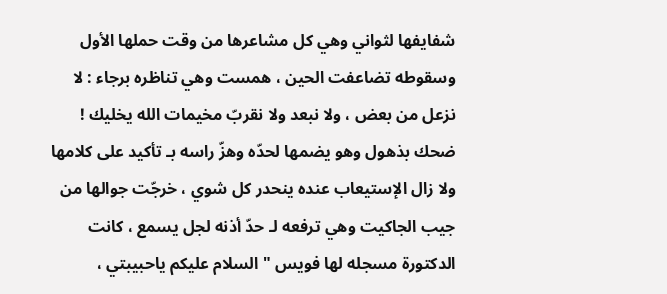شفايفها لثواني وهي كل مشاعرها من وقت حملها الأول وسقوطه تضاعفت الحين ، همست وهي تناظره برجاء : لا نزعل من بعض ، ولا نبعد ولا نقربّ مخيمات الله يخليك ! ضحك بذهول وهو يضمها لحدّه وهزّ راسه بـ تأكيد على كلامها ولا زال الإستيعاب عنده ينحدر كل شوي ، خرجّت جوالها من جيب الجاكيت وهي ترفعه لـ حدّ أذنه لجل يسمع ، كانت الدكتورة مسجله لها فويس " السلام عليكم ياحبيبتي ،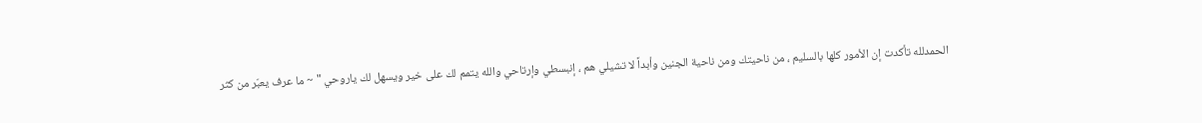الحمدلله تأكدت إن الأمور كلها بالسليم ، من ناحيتك ومن ناحية الجنين وأبداً لا تشيلي هم ، إنبسطي وإرتاحي والله يتمم لك على خير ويسهل لك ياروحي " ~ ما عرف يعبّر من كثر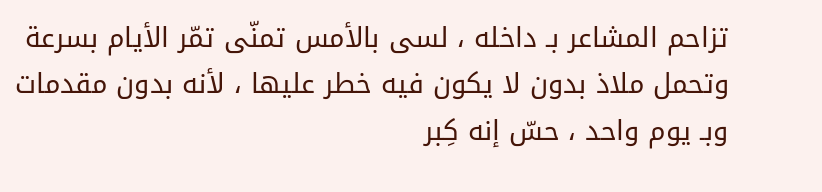تزاحم المشاعر بـ داخله ، لسى بالأمس تمنّى تمّر الأيام بسرعة وتحمل ملاذ بدون لا يكون فيه خطر عليها ، لأنه بدون مقدمات وبـ يوم واحد ، حسّ إنه كِبر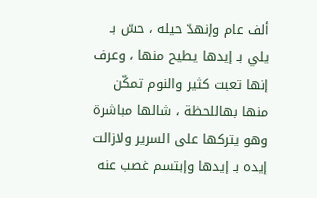ألف عام وإنهدّ حيله ، حسّ بـ يلي بـ إيدها يطيح منها ، وعرف إنها تعبت كثير والنوم تمكّن منها بهاللحظة ، شالها مباشرة وهو يتركها على السرير ولازالت إيده بـ إيدها وإبتسم غصب عنه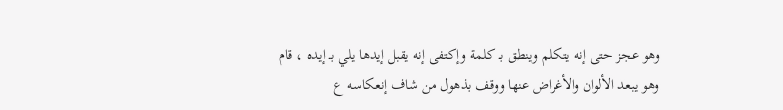وهو عجز حتى إنه يتكلم وينطق بـ كلمة وإكتفى إنه يقبل إيدها يلي بـ إيده ، قام وهو يبعد الألوان والأغراض عنها ووقف بذهول من شاف إنعكاسه ع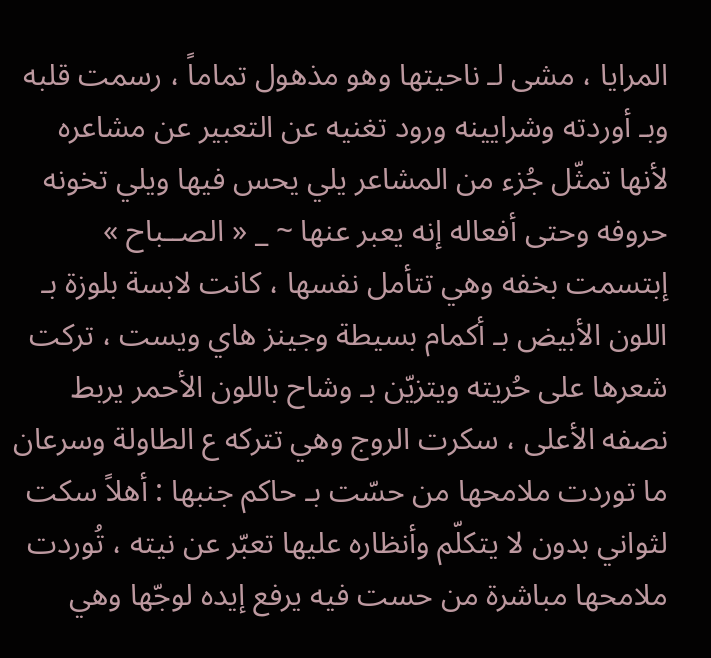المرايا ، مشى لـ ناحيتها وهو مذهول تماماً ، رسمت قلبه وبـ أوردته وشرايينه ورود تغنيه عن التعبير عن مشاعره لأنها تمثّل جُزء من المشاعر يلي يحس فيها ويلي تخونه حروفه وحتى أفعاله إنه يعبر عنها ~ _ « الصــباح » إبتسمت بخفه وهي تتأمل نفسها ، كانت لابسة بلوزة بـ اللون الأبيض بـ أكمام بسيطة وجينز هاي ويست ، تركت شعرها على حُريته ويتزيّن بـ وشاح باللون الأحمر يربط نصفه الأعلى ، سكرت الروج وهي تتركه ع الطاولة وسرعان ما توردت ملامحها من حسّت بـ حاكم جنبها : أهلاً سكت لثواني بدون لا يتكلّم وأنظاره عليها تعبّر عن نيته ، تُوردت ملامحها مباشرة من حست فيه يرفع إيده لوجّها وهي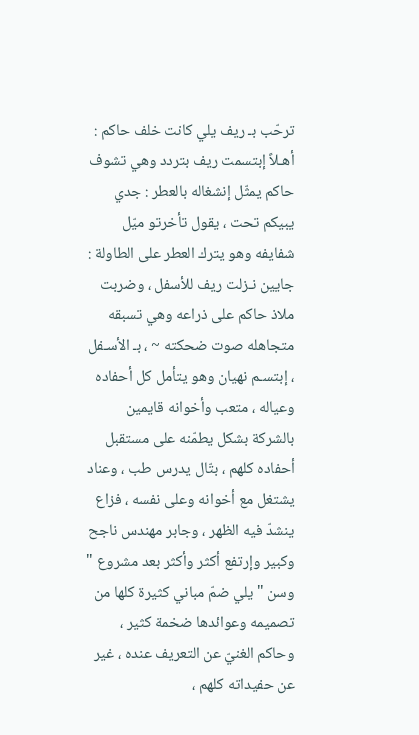ترحّب بـ ريف يلي كانت خلف حاكم : أهـلاً إبتسمت ريف بتردد وهي تشوف حاكم يمثّل إنشغاله بالعطر : جدي يبيكم تحت ، يقول تأخرتو ميّل شفايفه وهو يترك العطر على الطاولة : جايين نـزلت ريف للأسفل ، وضربت ملاذ حاكم على ذراعه وهي تسبقه متجاهله صوت ضحكته ~ ، بـ الأسـفل ، إبتسـم نهيان وهو يتأمل كل أحفاده وعياله ، متعب وأخوانه قايمين بالشركة بشكل يطمّنه على مستقبل أحفاده كلهم ، بتّال يدرس طب ، وعناد يشتغل مع أخوانه وعلى نفسه ، فزاع ينشدّ فيه الظهر ، وجابر مهندس ناجح وكبير وإرتفع أكثر وأكثر بعد مشروع " وسن " يلي ضمّ مباني كثيرة كلها من تصميمه وعوائدها ضخمة كثير ، وحاكم الغنيّ عن التعريف عنده ، غير عن حفيداته كلهم ،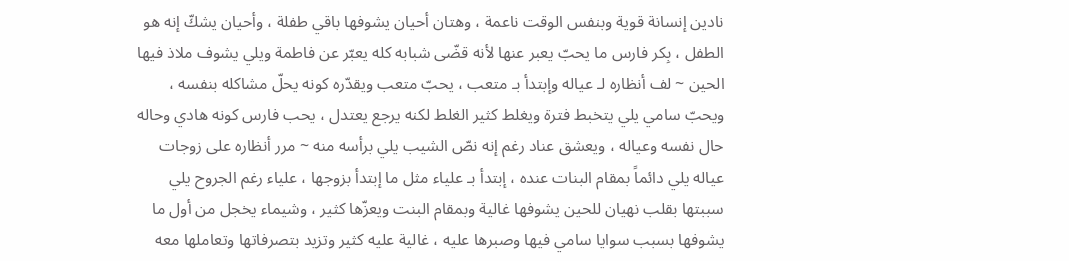نادين إنسانة قوية وبنفس الوقت ناعمة ، وهتان أحيان يشوفها باقي طفلة ، وأحيان يشكّ إنه هو الطفل ، بِكر فارس ما يحبّ يعبر عنها لأنه قضّى شبابه كله يعبّر عن فاطمة ويلي يشوف ملاذ فيها الحين ~ لف أنظاره لـ عياله وإبتدأ بـ متعب ، يحبّ متعب ويقدّره كونه يحلّ مشاكله بنفسه ، ويحبّ سامي يلي يتخبط فترة ويغلط كثير الغلط لكنه يرجع يعتدل ، يحب فارس كونه هادي وحاله حال نفسه وعياله ، ويعشق عناد رغم إنه نصّ الشيب يلي برأسه منه ~ مرر أنظاره على زوجات عياله يلي دائماً بمقام البنات عنده ، إبتدأ بـ علياء مثل ما إبتدأ بزوجها ، علياء رغم الجروح يلي سببتها بقلب نهيان للحين يشوفها غالية وبمقام البنت ويعزّها كثير ، وشيماء يخجل من أول ما يشوفها بسبب سوايا سامي فيها وصبرها عليه ، غالية عليه كثير وتزيد بتصرفاتها وتعاملها معه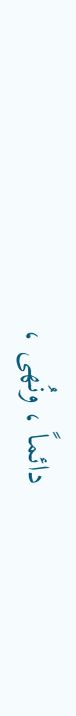دائماً ، ونُهى ،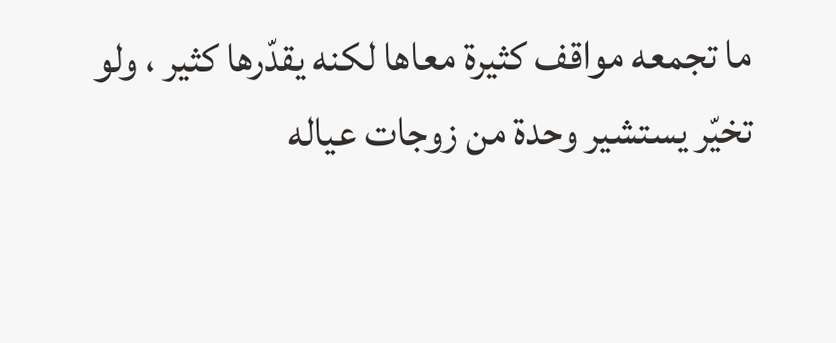ما تجمعه مواقف كثيرة معاها لكنه يقدّرها كثير ، ولو تخيّر يستشير وحدة من زوجات عياله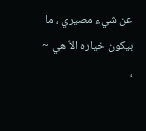عن شيء مصيري ، ما بيكون خياره الاّ هي ~ ،